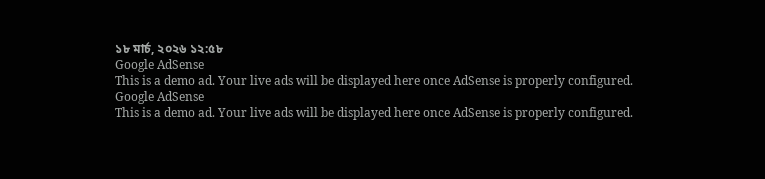১৮ মার্চ, ২০২৬ ১২:৫৮
Google AdSense
This is a demo ad. Your live ads will be displayed here once AdSense is properly configured.
Google AdSense
This is a demo ad. Your live ads will be displayed here once AdSense is properly configured.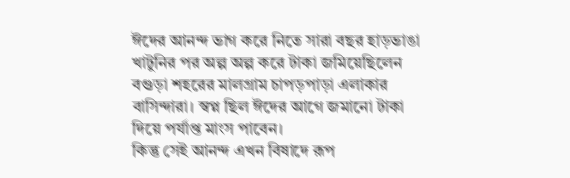ঈদের আনন্দ ভাগ করে নিতে সারা বছর হাড়ভাঙা খাটুনির পর অল্প অল্প করে টাকা জমিয়েছিলেন বগুড়া শহরের মালগ্রাম চাপড়পাড়া এলাকার বাসিন্দারা। স্বপ্ন ছিল ঈদের আগে জমানো টাকা দিয়ে পর্যাপ্ত মাংস পাবেন।
কিন্তু সেই আনন্দ এখন বিষাদে রূপ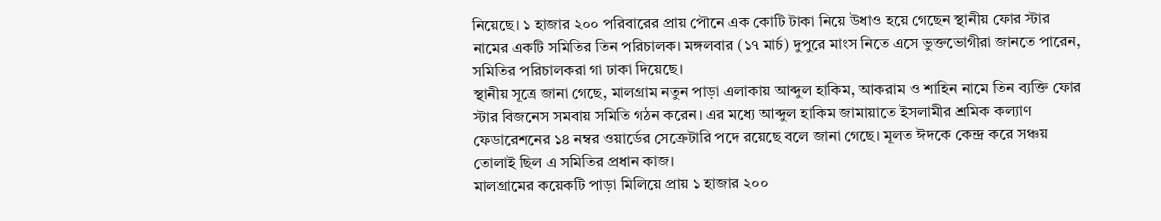নিয়েছে। ১ হাজার ২০০ পরিবারের প্রায় পৌনে এক কোটি টাকা নিয়ে উধাও হয়ে গেছেন স্থানীয় ফোর স্টার নামের একটি সমিতির তিন পরিচালক। মঙ্গলবার (১৭ মার্চ) দুপুরে মাংস নিতে এসে ভুক্তভোগীরা জানতে পারেন, সমিতির পরিচালকরা গা ঢাকা দিয়েছে।
স্থানীয় সূত্রে জানা গেছে, মালগ্রাম নতুন পাড়া এলাকায় আব্দুল হাকিম, আকরাম ও শাহিন নামে তিন ব্যক্তি ফোর স্টার বিজনেস সমবায় সমিতি গঠন করেন। এর মধ্যে আব্দুল হাকিম জামায়াতে ইসলামীর শ্রমিক কল্যাণ ফেডারেশনের ১৪ নম্বর ওয়ার্ডের সেক্রেটারি পদে রয়েছে বলে জানা গেছে। মূলত ঈদকে কেন্দ্র করে সঞ্চয় তোলাই ছিল এ সমিতির প্রধান কাজ।
মালগ্রামের কয়েকটি পাড়া মিলিয়ে প্রায় ১ হাজার ২০০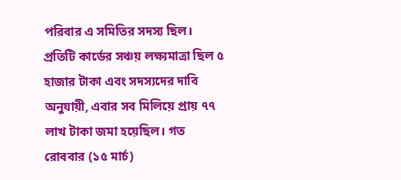পরিবার এ সমিতির সদস্য ছিল। প্রতিটি কার্ডের সঞ্চয় লক্ষ্যমাত্রা ছিল ৫ হাজার টাকা এবং সদস্যদের দাবি অনুযায়ী, এবার সব মিলিয়ে প্রায় ৭৭ লাখ টাকা জমা হয়েছিল। গত রোববার (১৫ মার্চ)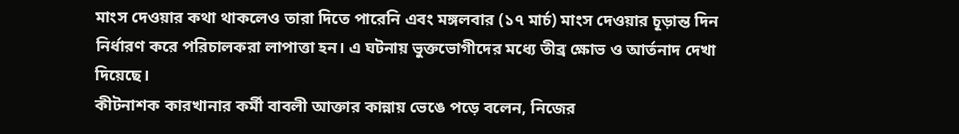মাংস দেওয়ার কথা থাকলেও তারা দিতে পারেনি এবং মঙ্গলবার (১৭ মার্চ) মাংস দেওয়ার চূড়ান্ত দিন নির্ধারণ করে পরিচালকরা লাপাত্তা হন। এ ঘটনায় ভুক্তভোগীদের মধ্যে তীব্র ক্ষোভ ও আর্তনাদ দেখা দিয়েছে।
কীটনাশক কারখানার কর্মী বাবলী আক্তার কান্নায় ভেঙে পড়ে বলেন, নিজের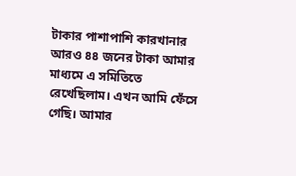টাকার পাশাপাশি কারখানার আরও ৪৪ জনের টাকা আমার মাধ্যমে এ সমিতিতে রেখেছিলাম। এখন আমি ফেঁসে গেছি। আমার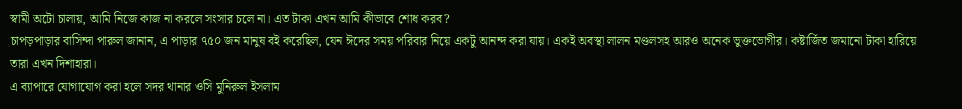স্বামী অটো চালায়, আমি নিজে কাজ না করলে সংসার চলে না। এত টাকা এখন আমি কীভাবে শোধ করব?
চাপড়পাড়ার বাসিন্দা পারুল জানান, এ পাড়ার ৭৫০ জন মানুষ বই করেছিল, যেন ঈদের সময় পরিবার নিয়ে একটু আনন্দ করা যায়। একই অবস্থা লালন মণ্ডলসহ আরও অনেক ভুক্তভোগীর। কষ্টার্জিত জমানো টাকা হারিয়ে তারা এখন দিশাহারা।
এ ব্যাপারে যোগাযোগ করা হলে সদর থানার ওসি মুনিরুল ইসলাম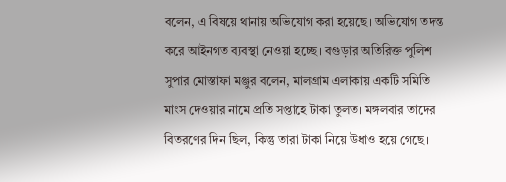বলেন, এ বিষয়ে থানায় অভিযোগ করা হয়েছে। অভিযোগ তদন্ত করে আইনগত ব্যবস্থা নেওয়া হচ্ছে। বগুড়ার অতিরিক্ত পুলিশ সুপার মোস্তাফা মঞ্জুর বলেন, মালগ্রাম এলাকায় একটি সমিতি মাংস দেওয়ার নামে প্রতি সপ্তাহে টাকা তুলত। মঙ্গলবার তাদের বিতরণের দিন ছিল, কিন্তু তারা টাকা নিয়ে উধাও হয়ে গেছে।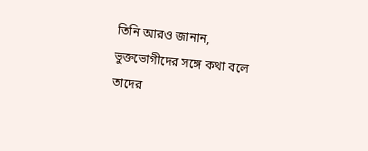তিনি আরও জানান, ভুক্তভোগীদের সঙ্গে কথা বলে তাদের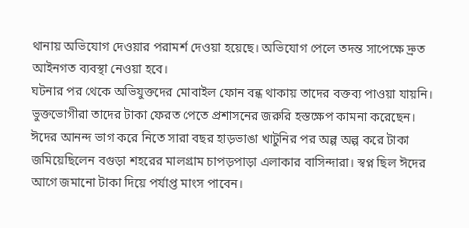থানায় অভিযোগ দেওয়ার পরামর্শ দেওয়া হয়েছে। অভিযোগ পেলে তদন্ত সাপেক্ষে দ্রুত আইনগত ব্যবস্থা নেওয়া হবে।
ঘটনার পর থেকে অভিযুক্তদের মোবাইল ফোন বন্ধ থাকায় তাদের বক্তব্য পাওয়া যায়নি। ভুক্তভোগীরা তাদের টাকা ফেরত পেতে প্রশাসনের জরুরি হস্তক্ষেপ কামনা করেছেন।
ঈদের আনন্দ ভাগ করে নিতে সারা বছর হাড়ভাঙা খাটুনির পর অল্প অল্প করে টাকা জমিয়েছিলেন বগুড়া শহরের মালগ্রাম চাপড়পাড়া এলাকার বাসিন্দারা। স্বপ্ন ছিল ঈদের আগে জমানো টাকা দিয়ে পর্যাপ্ত মাংস পাবেন।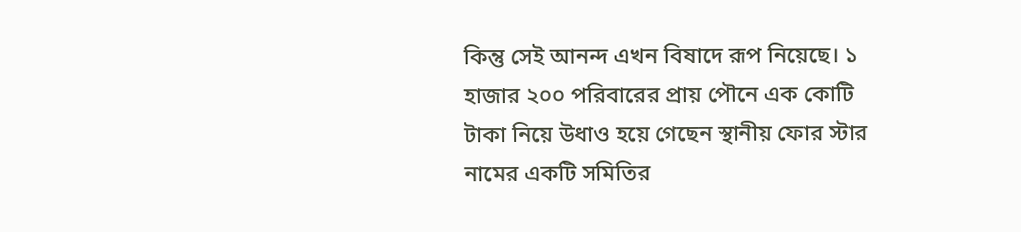কিন্তু সেই আনন্দ এখন বিষাদে রূপ নিয়েছে। ১ হাজার ২০০ পরিবারের প্রায় পৌনে এক কোটি টাকা নিয়ে উধাও হয়ে গেছেন স্থানীয় ফোর স্টার নামের একটি সমিতির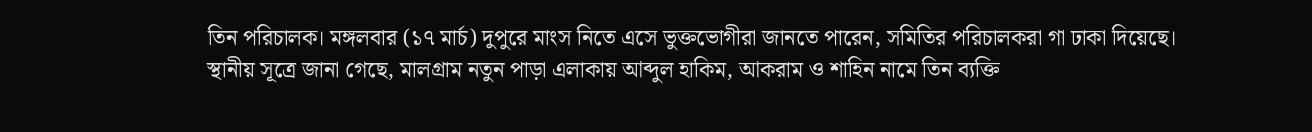তিন পরিচালক। মঙ্গলবার (১৭ মার্চ) দুপুরে মাংস নিতে এসে ভুক্তভোগীরা জানতে পারেন, সমিতির পরিচালকরা গা ঢাকা দিয়েছে।
স্থানীয় সূত্রে জানা গেছে, মালগ্রাম নতুন পাড়া এলাকায় আব্দুল হাকিম, আকরাম ও শাহিন নামে তিন ব্যক্তি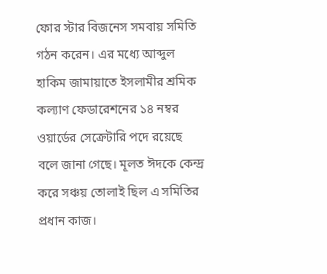ফোর স্টার বিজনেস সমবায় সমিতি গঠন করেন। এর মধ্যে আব্দুল হাকিম জামায়াতে ইসলামীর শ্রমিক কল্যাণ ফেডারেশনের ১৪ নম্বর ওয়ার্ডের সেক্রেটারি পদে রয়েছে বলে জানা গেছে। মূলত ঈদকে কেন্দ্র করে সঞ্চয় তোলাই ছিল এ সমিতির প্রধান কাজ।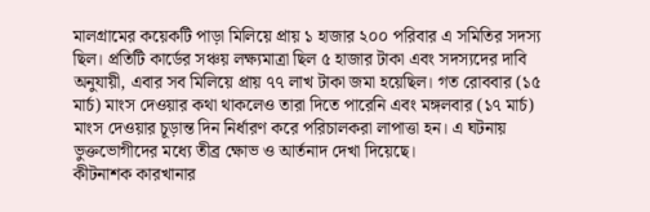মালগ্রামের কয়েকটি পাড়া মিলিয়ে প্রায় ১ হাজার ২০০ পরিবার এ সমিতির সদস্য ছিল। প্রতিটি কার্ডের সঞ্চয় লক্ষ্যমাত্রা ছিল ৫ হাজার টাকা এবং সদস্যদের দাবি অনুযায়ী, এবার সব মিলিয়ে প্রায় ৭৭ লাখ টাকা জমা হয়েছিল। গত রোববার (১৫ মার্চ) মাংস দেওয়ার কথা থাকলেও তারা দিতে পারেনি এবং মঙ্গলবার (১৭ মার্চ) মাংস দেওয়ার চূড়ান্ত দিন নির্ধারণ করে পরিচালকরা লাপাত্তা হন। এ ঘটনায় ভুক্তভোগীদের মধ্যে তীব্র ক্ষোভ ও আর্তনাদ দেখা দিয়েছে।
কীটনাশক কারখানার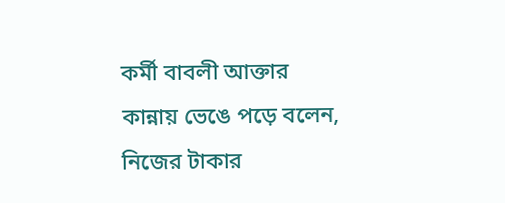কর্মী বাবলী আক্তার কান্নায় ভেঙে পড়ে বলেন, নিজের টাকার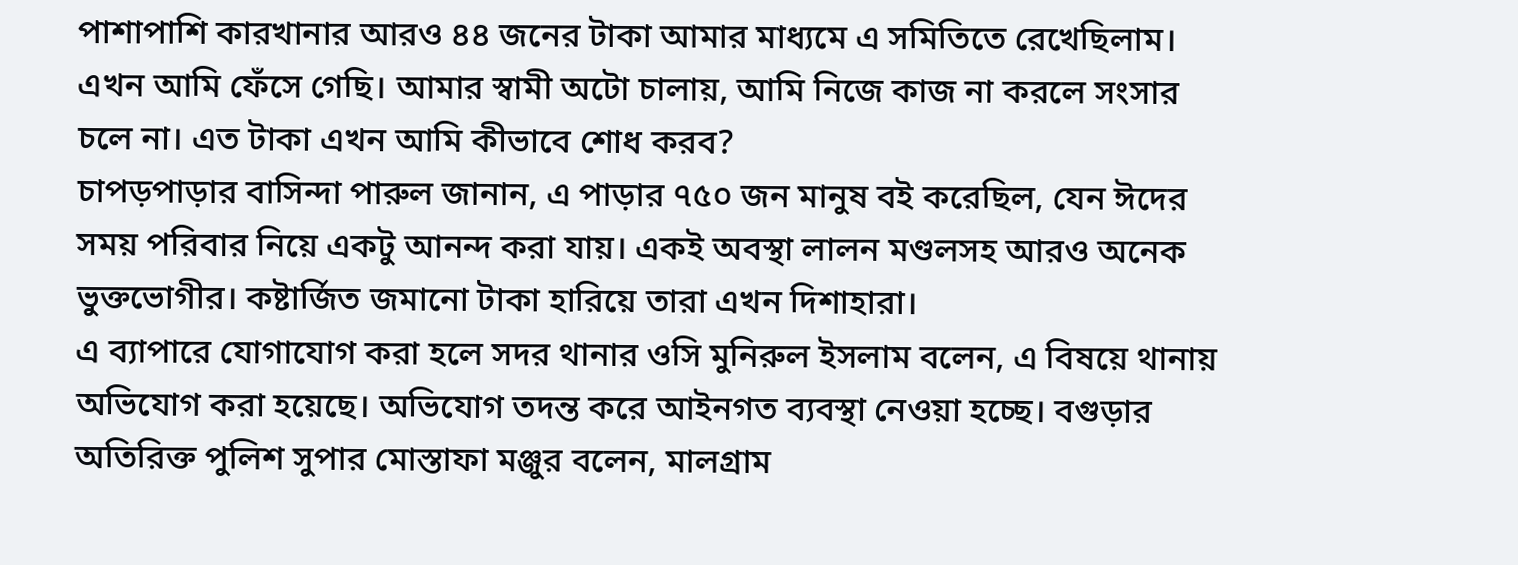পাশাপাশি কারখানার আরও ৪৪ জনের টাকা আমার মাধ্যমে এ সমিতিতে রেখেছিলাম। এখন আমি ফেঁসে গেছি। আমার স্বামী অটো চালায়, আমি নিজে কাজ না করলে সংসার চলে না। এত টাকা এখন আমি কীভাবে শোধ করব?
চাপড়পাড়ার বাসিন্দা পারুল জানান, এ পাড়ার ৭৫০ জন মানুষ বই করেছিল, যেন ঈদের সময় পরিবার নিয়ে একটু আনন্দ করা যায়। একই অবস্থা লালন মণ্ডলসহ আরও অনেক ভুক্তভোগীর। কষ্টার্জিত জমানো টাকা হারিয়ে তারা এখন দিশাহারা।
এ ব্যাপারে যোগাযোগ করা হলে সদর থানার ওসি মুনিরুল ইসলাম বলেন, এ বিষয়ে থানায় অভিযোগ করা হয়েছে। অভিযোগ তদন্ত করে আইনগত ব্যবস্থা নেওয়া হচ্ছে। বগুড়ার অতিরিক্ত পুলিশ সুপার মোস্তাফা মঞ্জুর বলেন, মালগ্রাম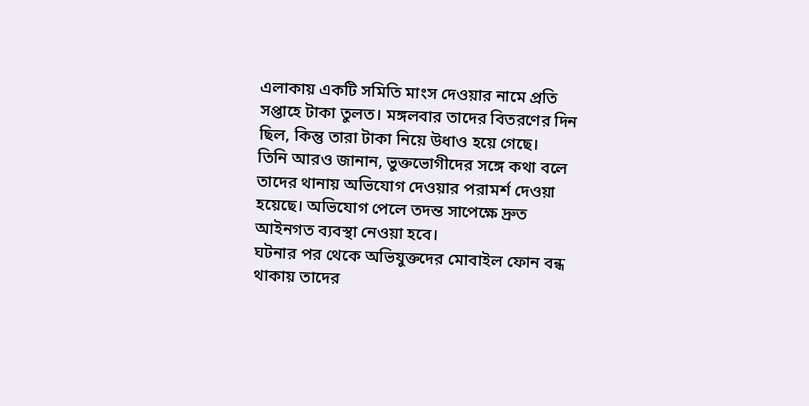এলাকায় একটি সমিতি মাংস দেওয়ার নামে প্রতি সপ্তাহে টাকা তুলত। মঙ্গলবার তাদের বিতরণের দিন ছিল, কিন্তু তারা টাকা নিয়ে উধাও হয়ে গেছে।
তিনি আরও জানান, ভুক্তভোগীদের সঙ্গে কথা বলে তাদের থানায় অভিযোগ দেওয়ার পরামর্শ দেওয়া হয়েছে। অভিযোগ পেলে তদন্ত সাপেক্ষে দ্রুত আইনগত ব্যবস্থা নেওয়া হবে।
ঘটনার পর থেকে অভিযুক্তদের মোবাইল ফোন বন্ধ থাকায় তাদের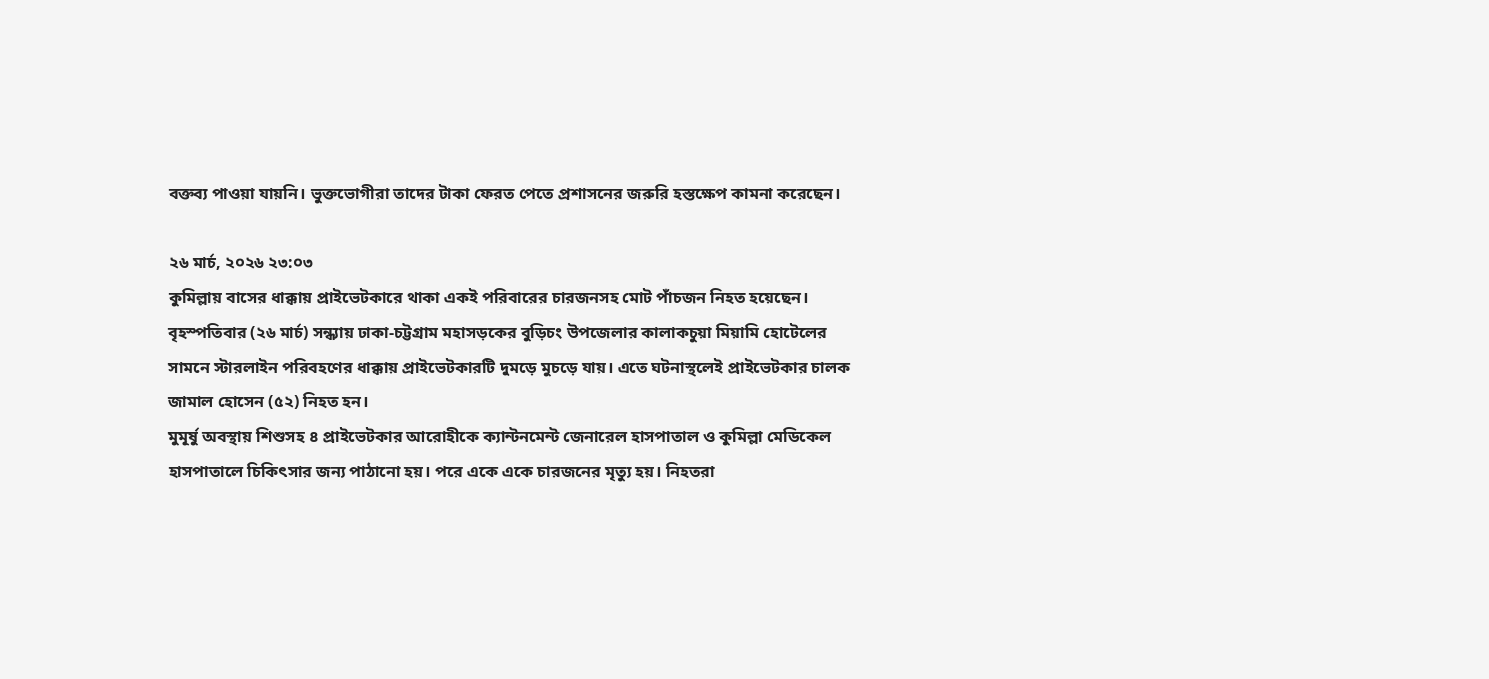বক্তব্য পাওয়া যায়নি। ভুক্তভোগীরা তাদের টাকা ফেরত পেতে প্রশাসনের জরুরি হস্তক্ষেপ কামনা করেছেন।

২৬ মার্চ, ২০২৬ ২৩:০৩
কুমিল্লায় বাসের ধাক্কায় প্রাইভেটকারে থাকা একই পরিবারের চারজনসহ মোট পাঁচজন নিহত হয়েছেন।
বৃহস্পতিবার (২৬ মার্চ) সন্ধ্যায় ঢাকা-চট্টগ্রাম মহাসড়কের বুড়িচং উপজেলার কালাকচুয়া মিয়ামি হোটেলের সামনে স্টারলাইন পরিবহণের ধাক্কায় প্রাইভেটকারটি দুমড়ে মুচড়ে যায়। এতে ঘটনাস্থলেই প্রাইভেটকার চালক জামাল হোসেন (৫২) নিহত হন।
মুমূর্ষু অবস্থায় শিশুসহ ৪ প্রাইভেটকার আরোহীকে ক্যান্টনমেন্ট জেনারেল হাসপাতাল ও কুমিল্লা মেডিকেল হাসপাতালে চিকিৎসার জন্য পাঠানো হয়। পরে একে একে চারজনের মৃত্যু হয়। নিহতরা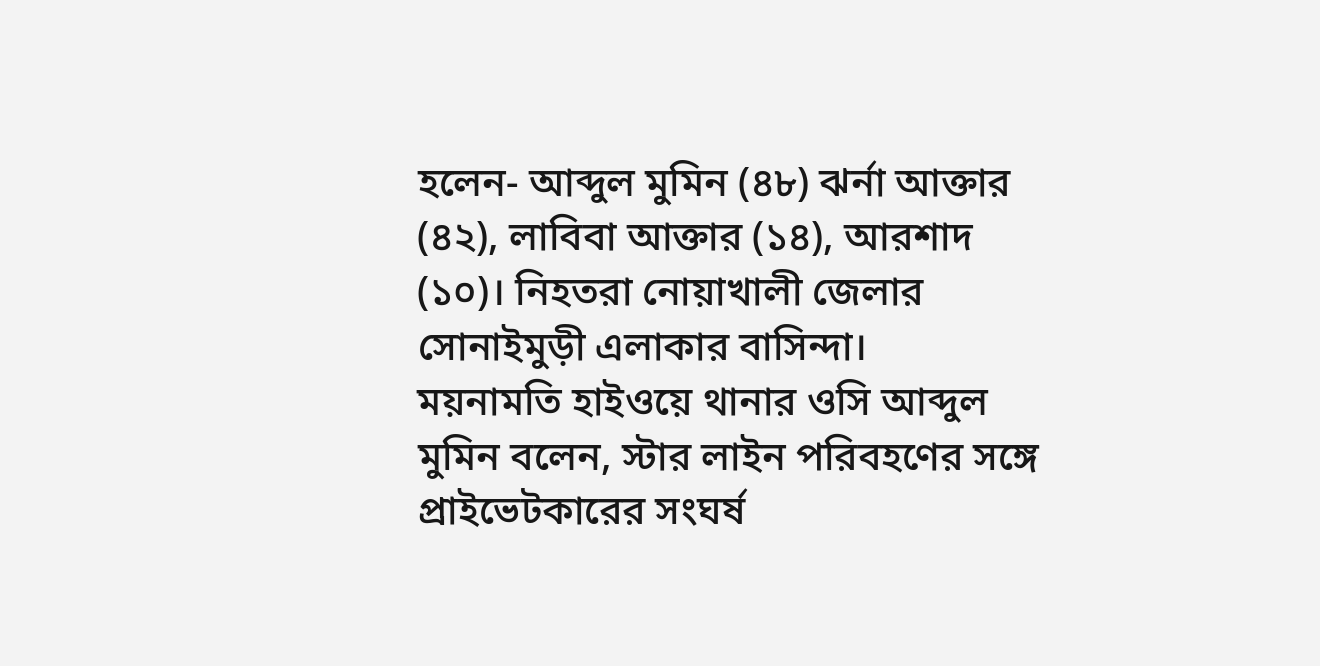হলেন- আব্দুল মুমিন (৪৮) ঝর্না আক্তার (৪২), লাবিবা আক্তার (১৪), আরশাদ (১০)। নিহতরা নোয়াখালী জেলার সোনাইমুড়ী এলাকার বাসিন্দা।
ময়নামতি হাইওয়ে থানার ওসি আব্দুল মুমিন বলেন, স্টার লাইন পরিবহণের সঙ্গে প্রাইভেটকারের সংঘর্ষ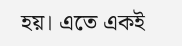হয়। এতে একই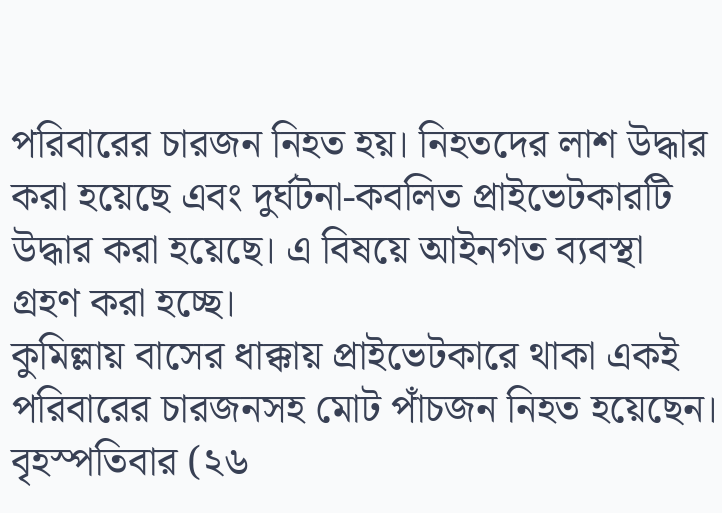পরিবারের চারজন নিহত হয়। নিহতদের লাশ উদ্ধার করা হয়েছে এবং দুর্ঘটনা-কবলিত প্রাইভেটকারটি উদ্ধার করা হয়েছে। এ বিষয়ে আইনগত ব্যবস্থা গ্রহণ করা হচ্ছে।
কুমিল্লায় বাসের ধাক্কায় প্রাইভেটকারে থাকা একই পরিবারের চারজনসহ মোট পাঁচজন নিহত হয়েছেন।
বৃহস্পতিবার (২৬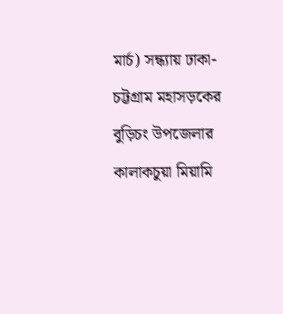মার্চ) সন্ধ্যায় ঢাকা-চট্টগ্রাম মহাসড়কের বুড়িচং উপজেলার কালাকচুয়া মিয়ামি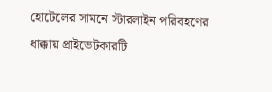হোটেলের সামনে স্টারলাইন পরিবহণের ধাক্কায় প্রাইভেটকারটি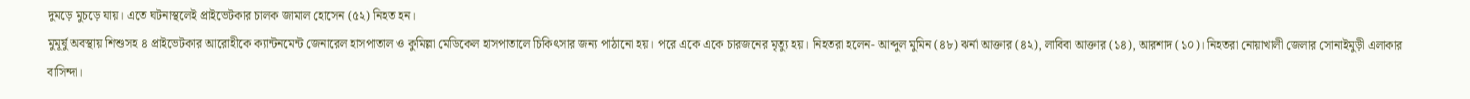দুমড়ে মুচড়ে যায়। এতে ঘটনাস্থলেই প্রাইভেটকার চালক জামাল হোসেন (৫২) নিহত হন।
মুমূর্ষু অবস্থায় শিশুসহ ৪ প্রাইভেটকার আরোহীকে ক্যান্টনমেন্ট জেনারেল হাসপাতাল ও কুমিল্লা মেডিকেল হাসপাতালে চিকিৎসার জন্য পাঠানো হয়। পরে একে একে চারজনের মৃত্যু হয়। নিহতরা হলেন- আব্দুল মুমিন (৪৮) ঝর্না আক্তার (৪২), লাবিবা আক্তার (১৪), আরশাদ (১০)। নিহতরা নোয়াখালী জেলার সোনাইমুড়ী এলাকার বাসিন্দা।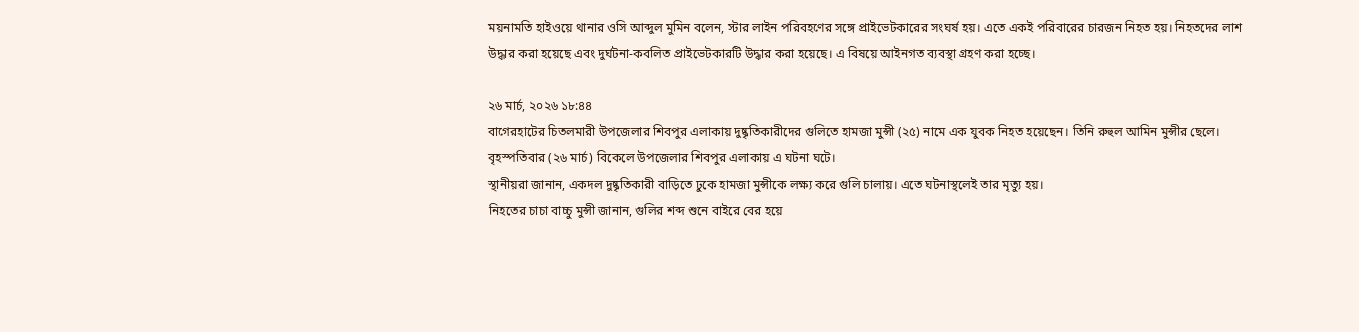ময়নামতি হাইওয়ে থানার ওসি আব্দুল মুমিন বলেন, স্টার লাইন পরিবহণের সঙ্গে প্রাইভেটকারের সংঘর্ষ হয়। এতে একই পরিবারের চারজন নিহত হয়। নিহতদের লাশ উদ্ধার করা হয়েছে এবং দুর্ঘটনা-কবলিত প্রাইভেটকারটি উদ্ধার করা হয়েছে। এ বিষয়ে আইনগত ব্যবস্থা গ্রহণ করা হচ্ছে।

২৬ মার্চ, ২০২৬ ১৮:৪৪
বাগেরহাটের চিতলমারী উপজেলার শিবপুর এলাকায় দুষ্কৃতিকারীদের গুলিতে হামজা মুন্সী (২৫) নামে এক যুবক নিহত হয়েছেন। তিনি রুহুল আমিন মুন্সীর ছেলে। বৃহস্পতিবার (২৬ মার্চ) বিকেলে উপজেলার শিবপুর এলাকায় এ ঘটনা ঘটে।
স্থানীয়রা জানান, একদল দুষ্কৃতিকারী বাড়িতে ঢুকে হামজা মুন্সীকে লক্ষ্য করে গুলি চালায়। এতে ঘটনাস্থলেই তার মৃত্যু হয়।
নিহতের চাচা বাচ্চু মুন্সী জানান, গুলির শব্দ শুনে বাইরে বের হয়ে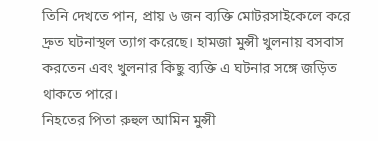তিনি দেখতে পান, প্রায় ৬ জন ব্যক্তি মোটরসাইকেলে করে দ্রুত ঘটনাস্থল ত্যাগ করেছে। হামজা মুন্সী খুলনায় বসবাস করতেন এবং খুলনার কিছু ব্যক্তি এ ঘটনার সঙ্গে জড়িত থাকতে পারে।
নিহতের পিতা রুহুল আমিন মুন্সী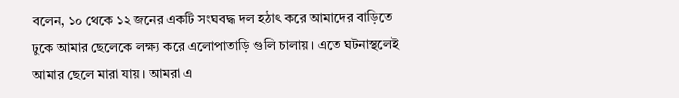বলেন, ১০ থেকে ১২ জনের একটি সংঘবদ্ধ দল হঠাৎ করে আমাদের বাড়িতে ঢুকে আমার ছেলেকে লক্ষ্য করে এলোপাতাড়ি গুলি চালায়। এতে ঘটনাস্থলেই আমার ছেলে মারা যায়। আমরা এ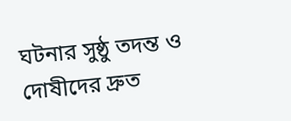ঘটনার সুষ্ঠু তদন্ত ও দোষীদের দ্রুত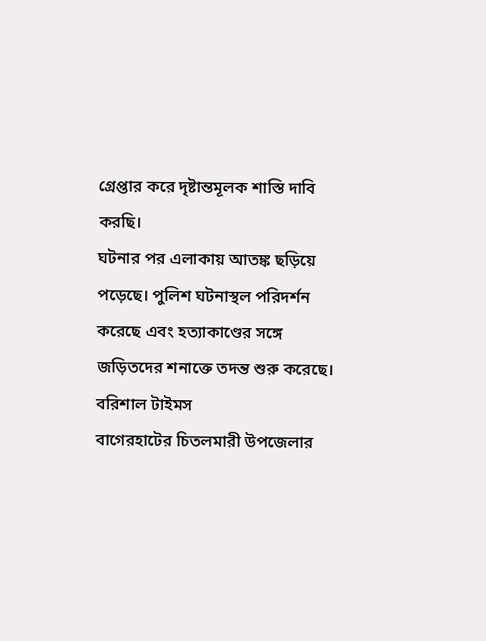গ্রেপ্তার করে দৃষ্টান্তমূলক শাস্তি দাবি করছি।
ঘটনার পর এলাকায় আতঙ্ক ছড়িয়ে পড়েছে। পুলিশ ঘটনাস্থল পরিদর্শন করেছে এবং হত্যাকাণ্ডের সঙ্গে জড়িতদের শনাক্তে তদন্ত শুরু করেছে।
বরিশাল টাইমস
বাগেরহাটের চিতলমারী উপজেলার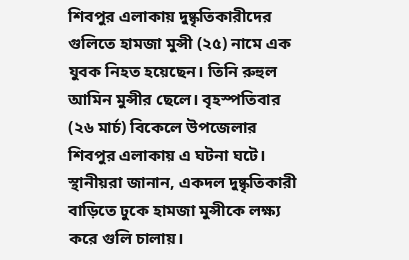শিবপুর এলাকায় দুষ্কৃতিকারীদের গুলিতে হামজা মুন্সী (২৫) নামে এক যুবক নিহত হয়েছেন। তিনি রুহুল আমিন মুন্সীর ছেলে। বৃহস্পতিবার (২৬ মার্চ) বিকেলে উপজেলার শিবপুর এলাকায় এ ঘটনা ঘটে।
স্থানীয়রা জানান, একদল দুষ্কৃতিকারী বাড়িতে ঢুকে হামজা মুন্সীকে লক্ষ্য করে গুলি চালায়।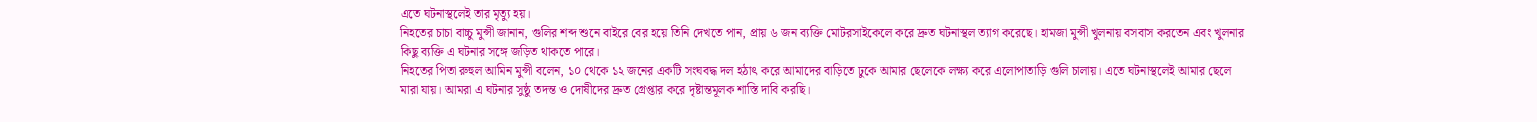এতে ঘটনাস্থলেই তার মৃত্যু হয়।
নিহতের চাচা বাচ্চু মুন্সী জানান, গুলির শব্দ শুনে বাইরে বের হয়ে তিনি দেখতে পান, প্রায় ৬ জন ব্যক্তি মোটরসাইকেলে করে দ্রুত ঘটনাস্থল ত্যাগ করেছে। হামজা মুন্সী খুলনায় বসবাস করতেন এবং খুলনার কিছু ব্যক্তি এ ঘটনার সঙ্গে জড়িত থাকতে পারে।
নিহতের পিতা রুহুল আমিন মুন্সী বলেন, ১০ থেকে ১২ জনের একটি সংঘবদ্ধ দল হঠাৎ করে আমাদের বাড়িতে ঢুকে আমার ছেলেকে লক্ষ্য করে এলোপাতাড়ি গুলি চালায়। এতে ঘটনাস্থলেই আমার ছেলে মারা যায়। আমরা এ ঘটনার সুষ্ঠু তদন্ত ও দোষীদের দ্রুত গ্রেপ্তার করে দৃষ্টান্তমূলক শাস্তি দাবি করছি।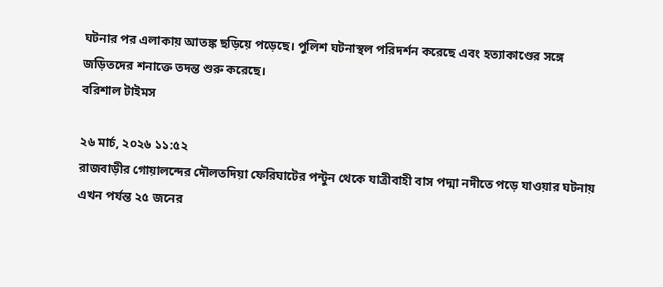ঘটনার পর এলাকায় আতঙ্ক ছড়িয়ে পড়েছে। পুলিশ ঘটনাস্থল পরিদর্শন করেছে এবং হত্যাকাণ্ডের সঙ্গে জড়িতদের শনাক্তে তদন্ত শুরু করেছে।
বরিশাল টাইমস

২৬ মার্চ, ২০২৬ ১১:৫২
রাজবাড়ীর গোয়ালন্দের দৌলতদিয়া ফেরিঘাটের পন্টুন থেকে যাত্রীবাহী বাস পদ্মা নদীতে পড়ে যাওয়ার ঘটনায় এখন পর্যন্ত ২৫ জনের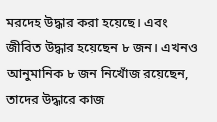মরদেহ উদ্ধার করা হয়েছে। এবং জীবিত উদ্ধার হয়েছেন ৮ জন। এখনও আনুমানিক ৮ জন নিখোঁজ রয়েছেন, তাদের উদ্ধারে কাজ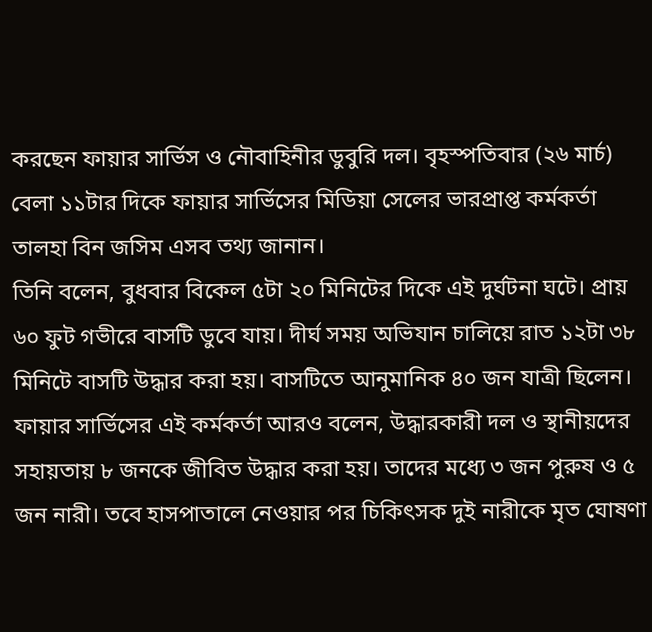করছেন ফায়ার সার্ভিস ও নৌবাহিনীর ডুবুরি দল। বৃহস্পতিবার (২৬ মার্চ) বেলা ১১টার দিকে ফায়ার সার্ভিসের মিডিয়া সেলের ভারপ্রাপ্ত কর্মকর্তা তালহা বিন জসিম এসব তথ্য জানান।
তিনি বলেন, বুধবার বিকেল ৫টা ২০ মিনিটের দিকে এই দুর্ঘটনা ঘটে। প্রায় ৬০ ফুট গভীরে বাসটি ডুবে যায়। দীর্ঘ সময় অভিযান চালিয়ে রাত ১২টা ৩৮ মিনিটে বাসটি উদ্ধার করা হয়। বাসটিতে আনুমানিক ৪০ জন যাত্রী ছিলেন।
ফায়ার সার্ভিসের এই কর্মকর্তা আরও বলেন, উদ্ধারকারী দল ও স্থানীয়দের সহায়তায় ৮ জনকে জীবিত উদ্ধার করা হয়। তাদের মধ্যে ৩ জন পুরুষ ও ৫ জন নারী। তবে হাসপাতালে নেওয়ার পর চিকিৎসক দুই নারীকে মৃত ঘোষণা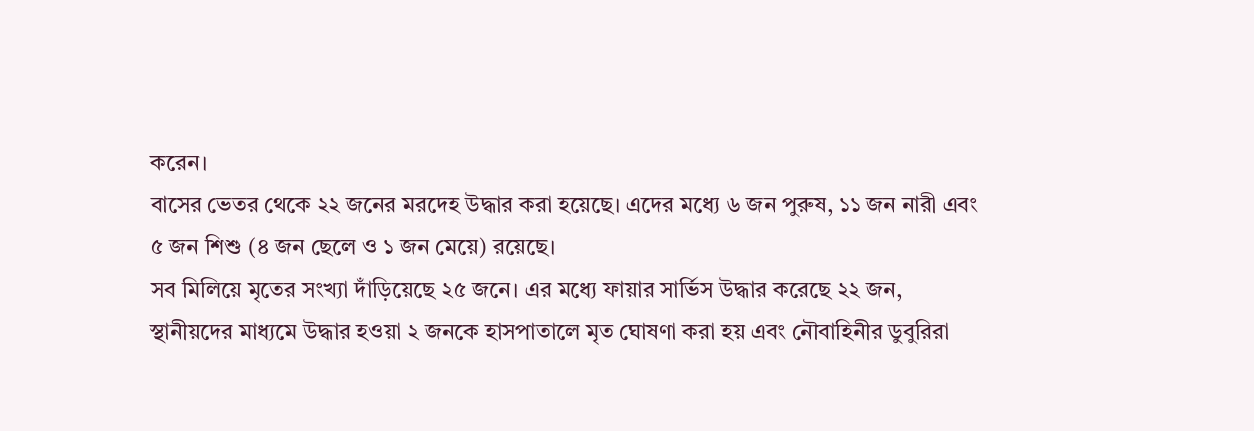করেন।
বাসের ভেতর থেকে ২২ জনের মরদেহ উদ্ধার করা হয়েছে। এদের মধ্যে ৬ জন পুরুষ, ১১ জন নারী এবং ৫ জন শিশু (৪ জন ছেলে ও ১ জন মেয়ে) রয়েছে।
সব মিলিয়ে মৃতের সংখ্যা দাঁড়িয়েছে ২৫ জনে। এর মধ্যে ফায়ার সার্ভিস উদ্ধার করেছে ২২ জন, স্থানীয়দের মাধ্যমে উদ্ধার হওয়া ২ জনকে হাসপাতালে মৃত ঘোষণা করা হয় এবং নৌবাহিনীর ডুবুরিরা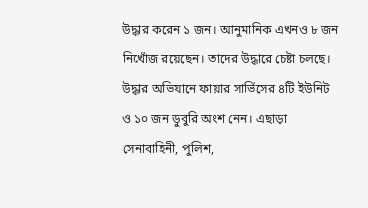উদ্ধার করেন ১ জন। আনুমানিক এখনও ৮ জন নিখোঁজ রয়েছেন। তাদের উদ্ধারে চেষ্টা চলছে।
উদ্ধার অভিযানে ফায়ার সার্ভিসের ৪টি ইউনিট ও ১০ জন ডুবুরি অংশ নেন। এছাড়া সেনাবাহিনী, পুলিশ,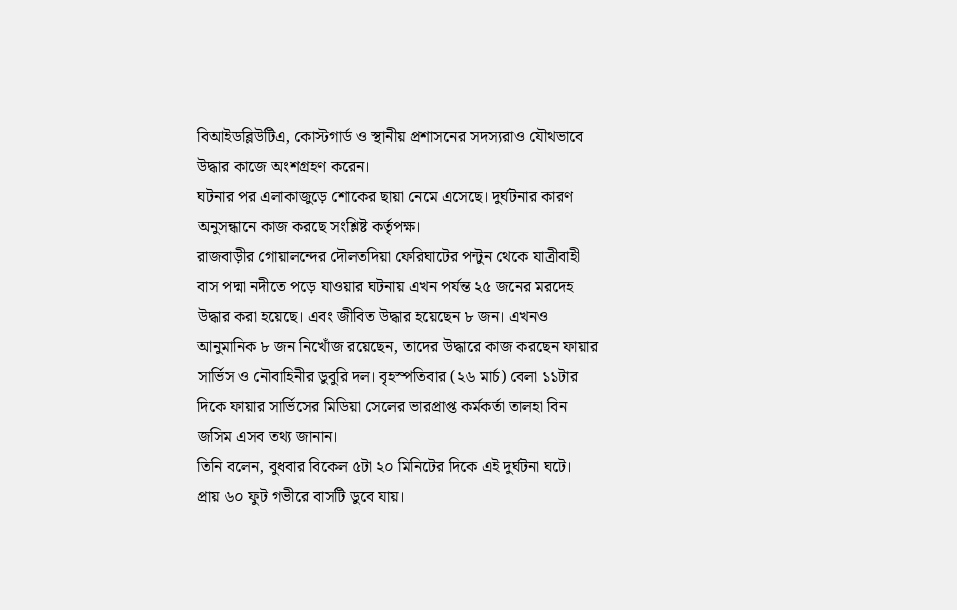বিআইডব্লিউটিএ, কোস্টগার্ড ও স্থানীয় প্রশাসনের সদস্যরাও যৌথভাবে উদ্ধার কাজে অংশগ্রহণ করেন।
ঘটনার পর এলাকাজুড়ে শোকের ছায়া নেমে এসেছে। দুর্ঘটনার কারণ অনুসন্ধানে কাজ করছে সংশ্লিষ্ট কর্তৃপক্ষ।
রাজবাড়ীর গোয়ালন্দের দৌলতদিয়া ফেরিঘাটের পন্টুন থেকে যাত্রীবাহী বাস পদ্মা নদীতে পড়ে যাওয়ার ঘটনায় এখন পর্যন্ত ২৫ জনের মরদেহ উদ্ধার করা হয়েছে। এবং জীবিত উদ্ধার হয়েছেন ৮ জন। এখনও আনুমানিক ৮ জন নিখোঁজ রয়েছেন, তাদের উদ্ধারে কাজ করছেন ফায়ার সার্ভিস ও নৌবাহিনীর ডুবুরি দল। বৃহস্পতিবার (২৬ মার্চ) বেলা ১১টার দিকে ফায়ার সার্ভিসের মিডিয়া সেলের ভারপ্রাপ্ত কর্মকর্তা তালহা বিন জসিম এসব তথ্য জানান।
তিনি বলেন, বুধবার বিকেল ৫টা ২০ মিনিটের দিকে এই দুর্ঘটনা ঘটে। প্রায় ৬০ ফুট গভীরে বাসটি ডুবে যায়।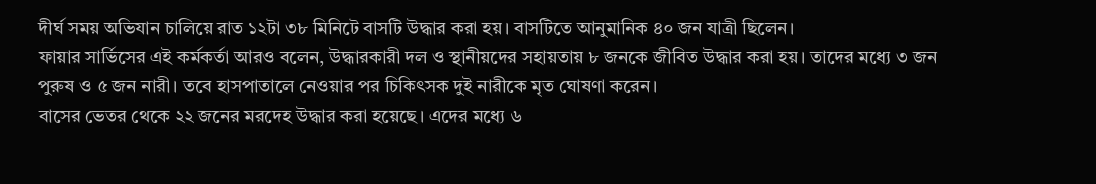দীর্ঘ সময় অভিযান চালিয়ে রাত ১২টা ৩৮ মিনিটে বাসটি উদ্ধার করা হয়। বাসটিতে আনুমানিক ৪০ জন যাত্রী ছিলেন।
ফায়ার সার্ভিসের এই কর্মকর্তা আরও বলেন, উদ্ধারকারী দল ও স্থানীয়দের সহায়তায় ৮ জনকে জীবিত উদ্ধার করা হয়। তাদের মধ্যে ৩ জন পুরুষ ও ৫ জন নারী। তবে হাসপাতালে নেওয়ার পর চিকিৎসক দুই নারীকে মৃত ঘোষণা করেন।
বাসের ভেতর থেকে ২২ জনের মরদেহ উদ্ধার করা হয়েছে। এদের মধ্যে ৬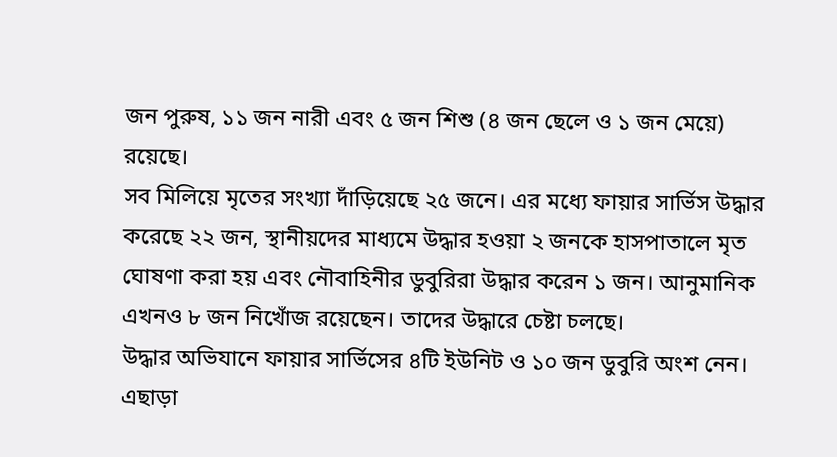জন পুরুষ, ১১ জন নারী এবং ৫ জন শিশু (৪ জন ছেলে ও ১ জন মেয়ে) রয়েছে।
সব মিলিয়ে মৃতের সংখ্যা দাঁড়িয়েছে ২৫ জনে। এর মধ্যে ফায়ার সার্ভিস উদ্ধার করেছে ২২ জন, স্থানীয়দের মাধ্যমে উদ্ধার হওয়া ২ জনকে হাসপাতালে মৃত ঘোষণা করা হয় এবং নৌবাহিনীর ডুবুরিরা উদ্ধার করেন ১ জন। আনুমানিক এখনও ৮ জন নিখোঁজ রয়েছেন। তাদের উদ্ধারে চেষ্টা চলছে।
উদ্ধার অভিযানে ফায়ার সার্ভিসের ৪টি ইউনিট ও ১০ জন ডুবুরি অংশ নেন। এছাড়া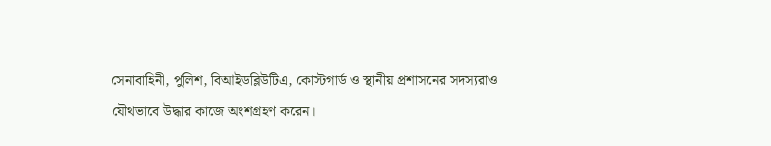সেনাবাহিনী, পুলিশ, বিআইডব্লিউটিএ, কোস্টগার্ড ও স্থানীয় প্রশাসনের সদস্যরাও যৌথভাবে উদ্ধার কাজে অংশগ্রহণ করেন।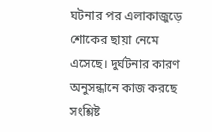ঘটনার পর এলাকাজুড়ে শোকের ছায়া নেমে এসেছে। দুর্ঘটনার কারণ অনুসন্ধানে কাজ করছে সংশ্লিষ্ট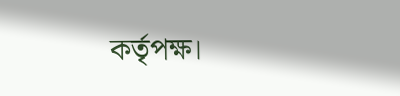কর্তৃপক্ষ।